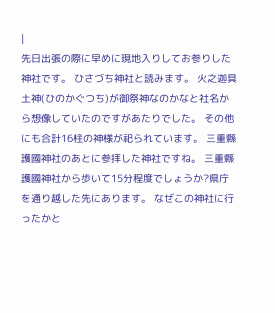|
先日出張の際に早めに現地入りしてお参りした神社です。 ひさづち神社と読みます。 火之迦具土神(ひのかぐつち)が御祭神なのかなと社名から想像していたのですがあたりでした。 その他にも合計16柱の神様が祀られています。 三重縣護國神社のあとに参拝した神社ですね。 三重縣護國神社から歩いて15分程度でしょうか?県庁を通り越した先にあります。 なぜこの神社に行ったかと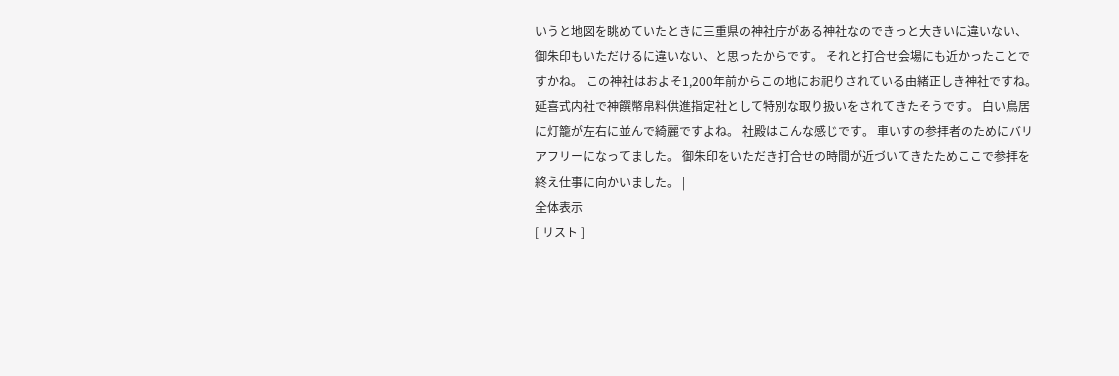いうと地図を眺めていたときに三重県の神社庁がある神社なのできっと大きいに違いない、御朱印もいただけるに違いない、と思ったからです。 それと打合せ会場にも近かったことですかね。 この神社はおよそ1,200年前からこの地にお祀りされている由緒正しき神社ですね。 延喜式内社で神饌幣帛料供進指定社として特別な取り扱いをされてきたそうです。 白い鳥居に灯籠が左右に並んで綺麗ですよね。 社殿はこんな感じです。 車いすの参拝者のためにバリアフリーになってました。 御朱印をいただき打合せの時間が近づいてきたためここで参拝を終え仕事に向かいました。 |
全体表示
[ リスト ]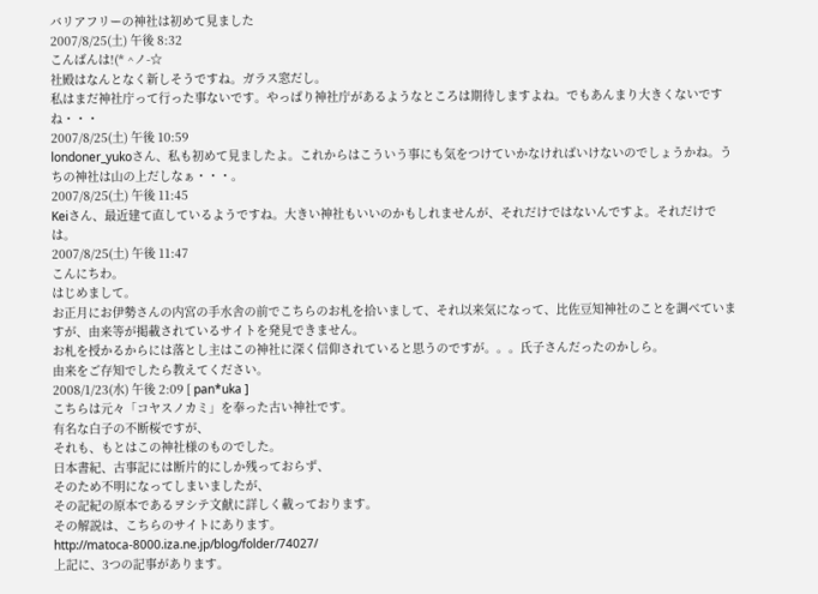バリアフリーの神社は初めて見ました
2007/8/25(土) 午後 8:32
こんばんは!(* ^ノ-☆
社殿はなんとなく新しそうですね。ガラス窓だし。
私はまだ神社庁って行った事ないです。やっぱり神社庁があるようなところは期待しますよね。でもあんまり大きくないですね・・・
2007/8/25(土) 午後 10:59
londoner_yukoさん、私も初めて見ましたよ。これからはこういう事にも気をつけていかなければいけないのでしょうかね。うちの神社は山の上だしなぁ・・・。
2007/8/25(土) 午後 11:45
Keiさん、最近建て直しているようですね。大きい神社もいいのかもしれませんが、それだけではないんですよ。それだけでは。
2007/8/25(土) 午後 11:47
こんにちわ。
はじめまして。
お正月にお伊勢さんの内宮の手水舎の前でこちらのお札を拾いまして、それ以来気になって、比佐豆知神社のことを調べていますが、由来等が掲載されているサイトを発見できません。
お札を授かるからには落とし主はこの神社に深く信仰されていると思うのですが。。。氏子さんだったのかしら。
由来をご存知でしたら教えてください。
2008/1/23(水) 午後 2:09 [ pan*uka ]
こちらは元々「コヤスノカミ」を奉った古い神社です。
有名な白子の不断桜ですが、
それも、もとはこの神社様のものでした。
日本書紀、古事記には断片的にしか残っておらず、
そのため不明になってしまいましたが、
その記紀の原本であるヲシテ文献に詳しく載っております。
その解説は、こちらのサイトにあります。
http://matoca-8000.iza.ne.jp/blog/folder/74027/
上記に、3つの記事があります。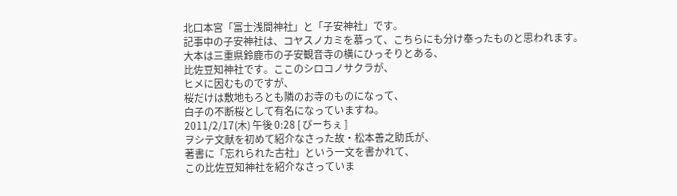北口本宮「富士浅間神社」と「子安神社」です。
記事中の子安神社は、コヤスノカミを慕って、こちらにも分け奉ったものと思われます。
大本は三重県鈴鹿市の子安観音寺の横にひっそりとある、
比佐豆知神社です。ここのシロコノサクラが、
ヒメに因むものですが、
桜だけは敷地もろとも隣のお寺のものになって、
白子の不断桜として有名になっていますね。
2011/2/17(木) 午後 0:28 [ びーちぇ ]
ヲシテ文献を初めて紹介なさった故・松本善之助氏が、
著書に「忘れられた古社」という一文を書かれて、
この比佐豆知神社を紹介なさっていま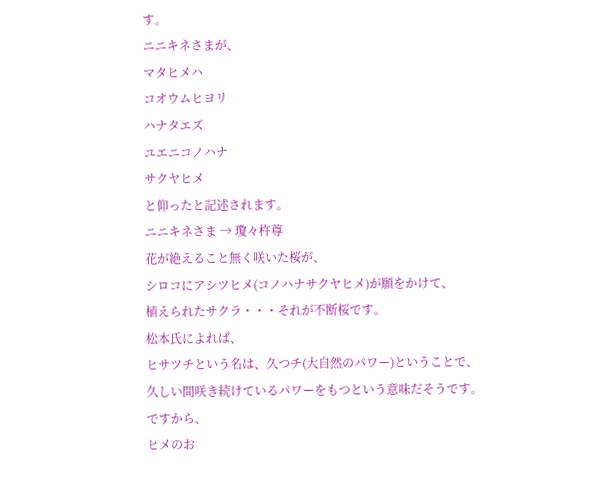す。
ニニキネさまが、
マタヒメハ
コオウムヒヨリ
ハナタエズ
ユエニコノハナ
サクヤヒメ
と仰ったと記述されます。
ニニキネさま → 瓊々杵尊
花が絶えること無く咲いた桜が、
シロコにアシツヒメ(コノハナサクヤヒメ)が願をかけて、
植えられたサクラ・・・それが不断桜です。
松本氏によれば、
ヒサツチという名は、久つチ(大自然のパワー)ということで、
久しい間咲き続けているパワーをもつという意味だそうです。
ですから、
ヒメのお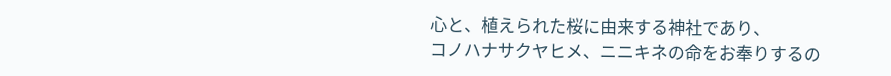心と、植えられた桜に由来する神社であり、
コノハナサクヤヒメ、ニニキネの命をお奉りするの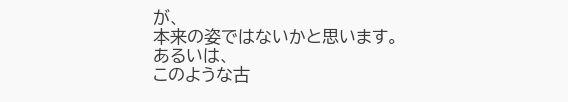が、
本来の姿ではないかと思います。
あるいは、
このような古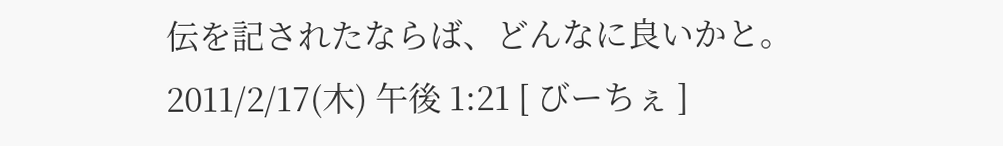伝を記されたならば、どんなに良いかと。
2011/2/17(木) 午後 1:21 [ びーちぇ ]